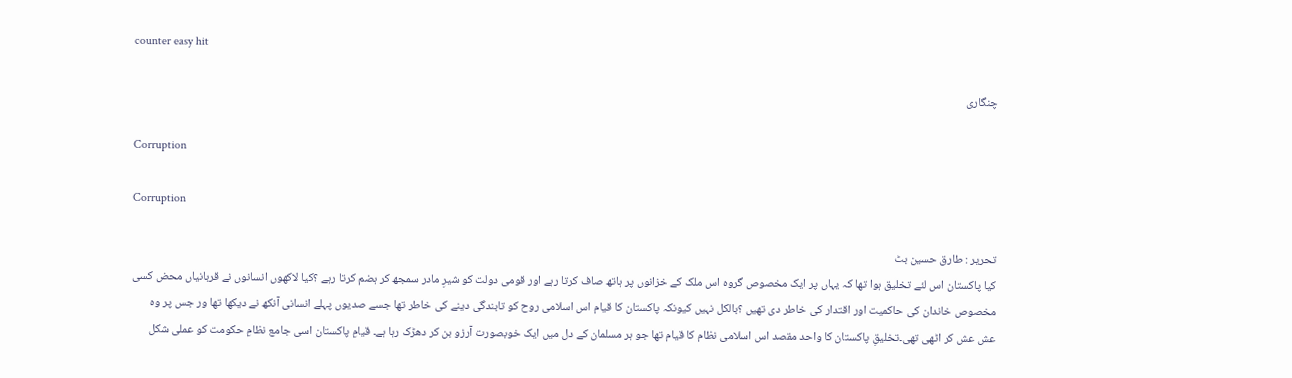counter easy hit

چنگاری

Corruption

Corruption

تحریر : طارق حسین بٹ
کیا پاکستان اس لئے تخلیق ہوا تھا کہ یہاں پر ایک مخصوص گروہ اس ملک کے خزانوں پر ہاتھ صاف کرتا رہے اور قومی دولت کو شیرِ مادر سمجھ کر ہضم کرتا رہے ؟کیا لاکھوں انسانوں نے قربانیاں محض کسی مخصوص خاندان کی حاکمیت اور اقتدار کی خاطر دی تھیں ؟بالکل نہیں کیونکہ پاکستان کا قیام اس اسلامی روح کو تابندگی دینے کی خاطر تھا جسے صدیوں پہلے انسانی آنکھ نے دیکھا تھا ور جس پر وہ عش عش کر اٹھی تھی۔تخلیقِ پاکستان کا واحد مقصد اس اسلامی نظام کا قیام تھا جو ہر مسلمان کے دل میں ایک خوبصورت آرزو بن کر دھڑک رہا ہے۔ قیامِ پاکستان اسی جامع نظامِ حکومت کو عملی شکل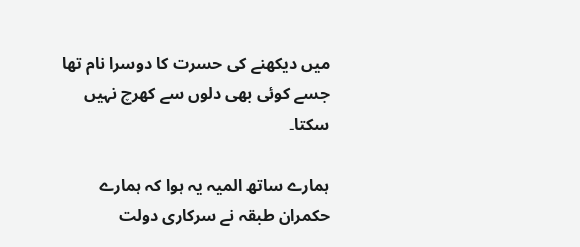میں دیکھنے کی حسرت کا دوسرا نام تھا جسے کوئی بھی دلوں سے کھرچ نہیں سکتا۔

ہمارے ساتھ المیہ یہ ہوا کہ ہمارے حکمران طبقہ نے سرکاری دولت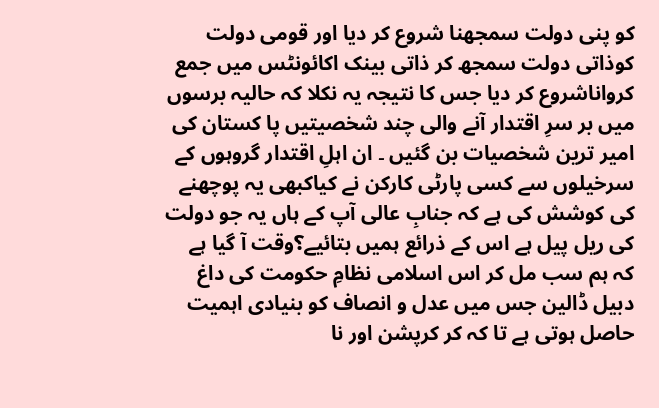کو پنی دولت سمجھنا شروع کر دیا اور قومی دولت کوذاتی دولت سمجھ کر ذاتی بینک اکائونٹس میں جمع کرواناشروع کر دیا جس کا نتیجہ یہ نکلا کہ حالیہ برسوں میں بر سرِ اقتدار آنے والی چند شخصیتیں پا کستان کی امیر ترین شخصیات بن گئیں ۔ ان اہلِ اقتدار گروہوں کے سرخیلوں سے کسی پارٹی کارکن نے کیاکبھی یہ پوچھنے کی کوشش کی ہے کہ جنابِ عالی آپ کے ہاں یہ جو دولت کی ریل پیل ہے اس کے ذرائع ہمیں بتائیے؟وقت آ گیا ہے کہ ہم سب مل کر اس اسلامی نظامِ حکومت کی داغ دبیل ڈالین جس میں عدل و انصاف کو بنیادی اہمیت حاصل ہوتی ہے تا کہ کر کرپشن اور نا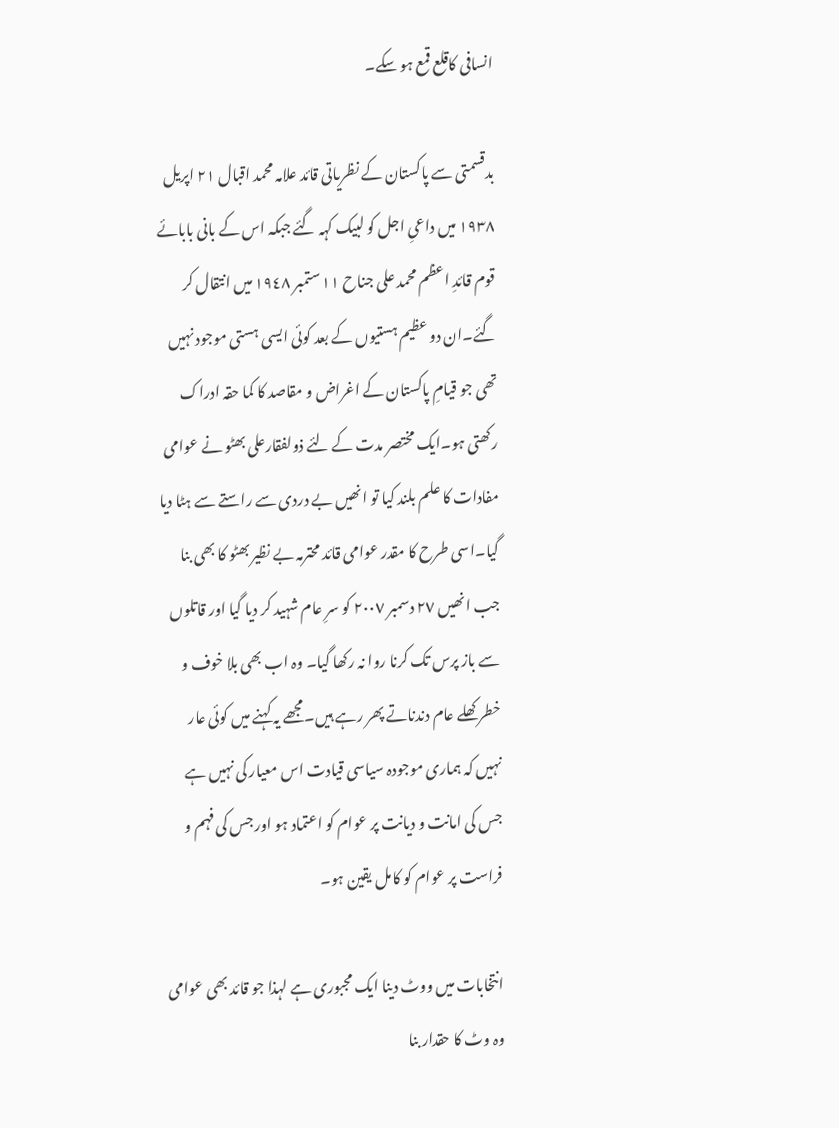انسافی کاقلع قمع ہو سکے۔

بدقسمتی سے پاکستان کے نظریاتی قائد علامہ محمد اقبال ٢١ اپریل ١٩٣٨ میں داعیِ اجل کو لبیک کہہ گئے جبکہ اس کے بانی بابائے قوم قائدِ اعظم محمد علی جناح ١١ ستمبر ١٩٤٨ میں انتقال کر گئے۔ان دو عظیم ہستیوں کے بعد کوئی ایسی ہستی موجود نہیں تھی جو قیامِ پاکستان کے اغراض و مقاصد کا کما حقہ ادراک رکھتی ہو۔ایک مختصر مدت کے لئے ذولفقارعلی بھٹو نے عوامی مفادات کا علم بلند کیا تو انھیں بے دردی سے راستے سے ہٹا دیا گیا۔اسی طرح کا مقدر عوامی قائد محترمہ بے نظیر بھٹو کا بھی بنا جب انھیں ٢٧ دسمبر ٢٠٠٧ کو سرِ عام شہید کر دیا گیا اور قاتلوں سے باز پرس تک کرنا روا نہ رکھا گیا۔ وہ اب بھی بلا خوف و خطر کھلے عام دندناتے پھر رہے ہیں۔مجھے یہ کہنے میں کوئی عار نہیں کہ ہماری موجودہ سیاسی قیادت اس معیار کی نہیں ہے جس کی امانت و دیانت پر عوام کو اعتماد ہو اور جس کی فہم و فراست پر عوام کو کامل یقین ہو۔

انتخابات میں ووٹ دینا ایک مجبوری ہے لہذا جو قائد بھی عوامی وہ وٹ کا حقدار بنا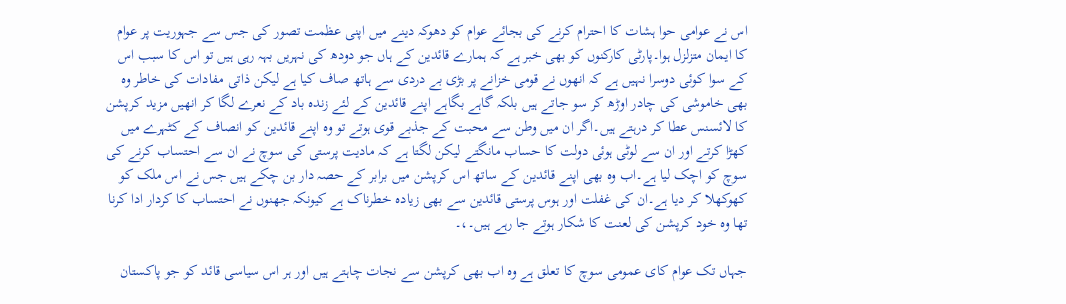اس نے عوامی حوا ہشات کا احترام کرنے کی بجائے عوام کو دھوکہ دینے میں اپنی عظمت تصور کی جس سے جہوریت پر عوام کا ایمان متزلزل ہوا۔پارٹی کارکنوں کو بھی خبر ہے کہ ہمارے قائدین کے ہاں جو دودھ کی نہریں بہہ رہی ہیں تو اس کا سبب اس کے سوا کوئی دوسرا نہیں ہے کہ انھوں نے قومی خزانے پر بڑی بے دردی سے ہاتھ صاف کیا ہے لیکن ذاتی مفادات کی خاطر وہ بھی خاموشی کی چادر اوڑھ کر سو جاتے ہیں بلکہ گاہے بگاہے اپنے قائدین کے لئے زندہ باد کے نعرے لگا کر انھیں مزید کرپشن کا لائسنس عطا کر درہتے ہیں۔اگر ان میں وطن سے محبت کے جذبے قوی ہوتے تو وہ اپنے قائدین کو انصاف کے کٹہرے میں کھڑا کرتے اور ان سے لوٹی ہوئی دولت کا حساب مانگتے لیکن لگتا ہے کہ مادیت پرستی کی سوچ نے ان سے احتساب کرنے کی سوچ کو اچک لیا ہے۔اب وہ بھی اپنے قائدین کے ساتھ اس کرپشن میں برابر کے حصہ دار بن چکے ہیں جس نے اس ملک کو کھوکھلا کر دیا ہے۔ان کی غفلت اور ہوس پرستی قائدین سے بھی زیادہ خطرناک ہے کیونکہ جھنوں نے احتساب کا کردار ادا کرنا تھا وہ خود کرپشن کی لعنت کا شکار ہوتے جا رہے ہیں۔،۔

جہاں تک عوام کای عمومی سوچ کا تعلق ہے وہ اب بھی کرپشن سے نجات چاہتے ہیں اور ہر اس سیاسی قائد کو جو پاکستان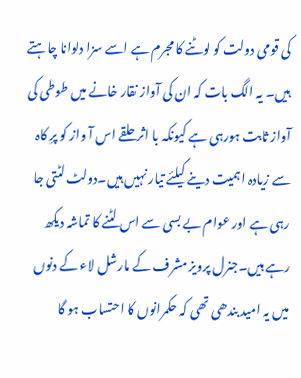کی قومی دولت کو لوٹنے کا مجرم ہے اسے سزا دلوانا چاہتے ہیں۔ یہ الگ بات کہ ان کی آواز نقار خانے میں طوطی کی آواز ثابت ہورہی ہے کیونکہ با اثر حلقے اس آ واز کو پرِ کاہ سے زیادہ اہمیت دینے کیلئے تیار نہیں ہیں۔دولٹ لٹتی جا رہی ہے اور عوام بے بسی سے اس لٹنے کا تماشہ دیکھ رہے ہیں۔جنرل پرویز مشرف کے مارشل لاء کے دنوں میں یہ امید بندھی تھی کہ حکمرانوں کا احتساب ہو گا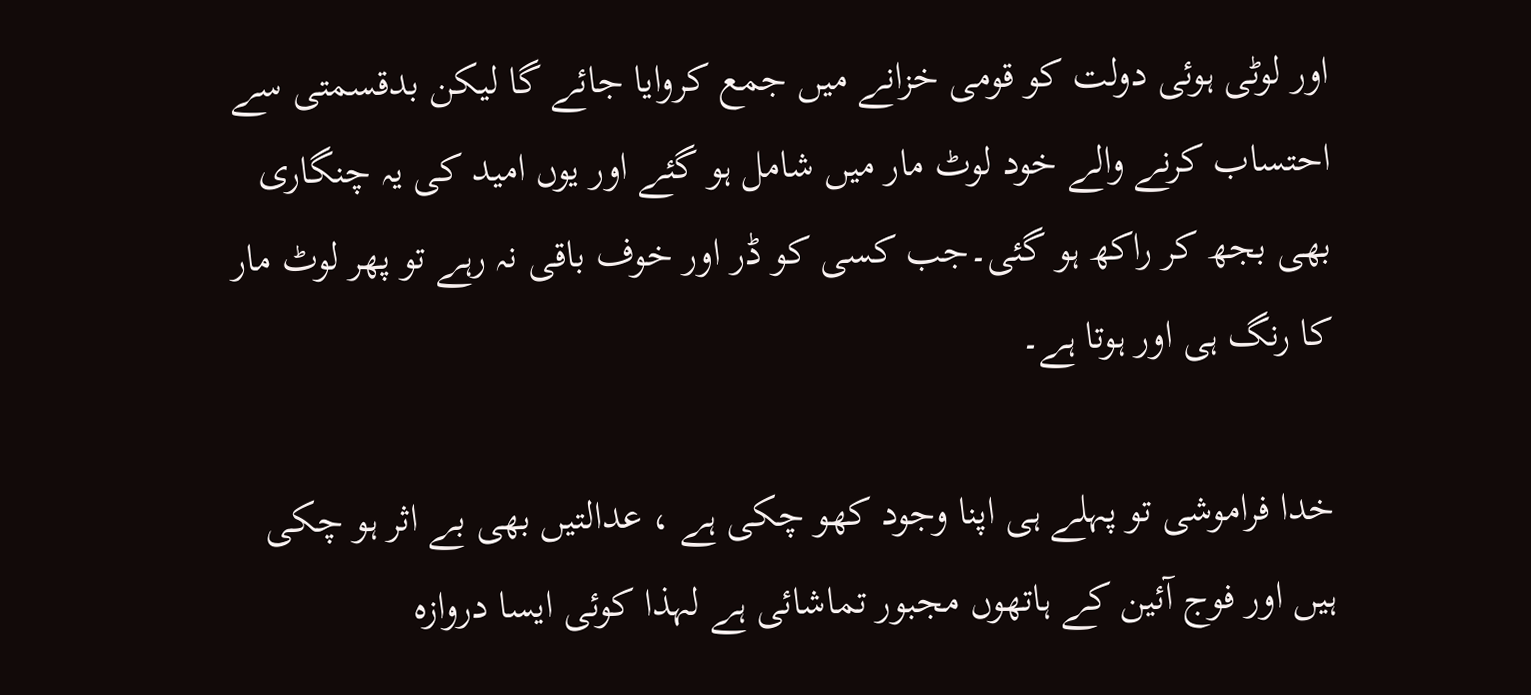اور لوٹی ہوئی دولت کو قومی خزانے میں جمع کروایا جائے گا لیکن بدقسمتی سے احتساب کرنے والے خود لوٹ مار میں شامل ہو گئے اور یوں امید کی یہ چنگاری بھی بجھ کر راکھ ہو گئی۔جب کسی کو ڈر اور خوف باقی نہ رہے تو پھر لوٹ مار کا رنگ ہی اور ہوتا ہے۔

خدا فراموشی تو پہلے ہی اپنا وجود کھو چکی ہے ، عدالتیں بھی بے اثر ہو چکی ہیں اور فوج آئین کے ہاتھوں مجبور تماشائی ہے لہذا کوئی ایسا دروازہ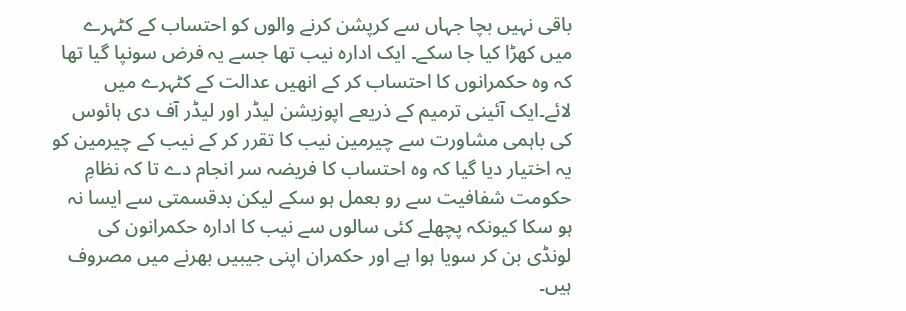باقی نہیں بچا جہاں سے کرپشن کرنے والوں کو احتساب کے کٹہرے میں کھڑا کیا جا سکے۔ ایک ادارہ نیب تھا جسے یہ فرض سونپا گیا تھا کہ وہ حکمرانوں کا احتساب کر کے انھیں عدالت کے کٹہرے میں لائے۔ایک آئینی ترمیم کے ذریعے اپوزیشن لیڈر اور لیڈر آف دی ہائوس کی باہمی مشاورت سے چیرمین نیب کا تقرر کر کے نیب کے چیرمین کو یہ اختیار دیا گیا کہ وہ احتساب کا فریضہ سر انجام دے تا کہ نظامِ حکومت شفافیت سے رو بعمل ہو سکے لیکن بدقسمتی سے ایسا نہ ہو سکا کیونکہ پچھلے کئی سالوں سے نیب کا ادارہ حکمرانون کی لونڈی بن کر سویا ہوا ہے اور حکمران اپنی جیبیں بھرنے میں مصروف ہیں۔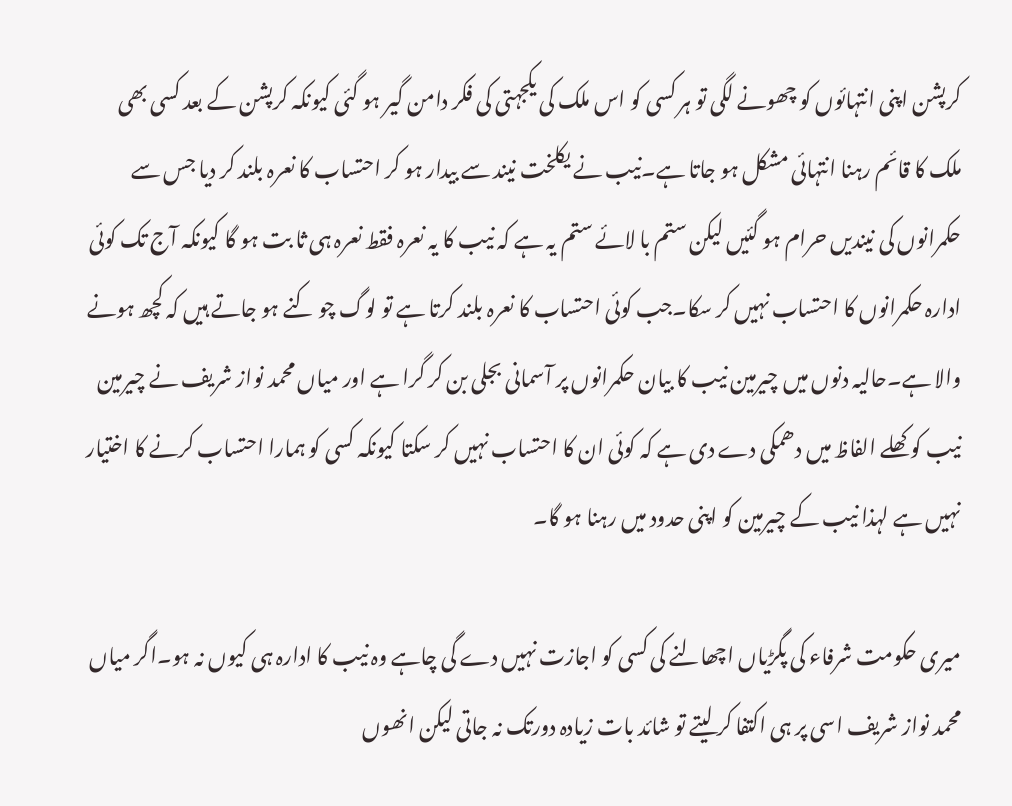کرپشن اپنی انتہائوں کو چھونے لگی تو ہر کسی کو اس ملک کی یکجہتی کی فکر دامن گیر ہو گئی کیونکہ کرپشن کے بعد کسی بھی ملک کا قائم رہنا انتہائی مشکل ہو جاتا ہے۔نیب نے یکلخت نیند سے بیدار ہو کر احتساب کا نعرہ بلند کر دیا جس سے حکمرانوں کی نیندیں حرام ہو گئیں لیکن ستم با لائے ستم یہ ہے کہ نیب کا یہ نعرہ فقط نعرہ ہی ثا بت ہو گا کیونکہ آج تک کوئی ادارہ حکمرانوں کا احتساب نہیں کر سکا۔جب کوئی احتساب کا نعرہ بلند کرتا ہے تو لوگ چو کنے ہو جاتے ہیں کہ کچھ ہونے والا ہے۔حالیہ دنوں میں چیرمین نیب کا بیان حکمرانوں پر آسمانی بجلی بن کر گرا ہے اور میاں محمد نواز شریف نے چیرمین نیب کو کھلے الفاظ میں دھمکی دے دی ہے کہ کوئی ان کا احتساب نہیں کر سکتا کیونکہ کسی کو ہمارا احتساب کرنے کا اختیار نہیں ہے لہذا نیب کے چیرمین کو اپنی حدود میں رہنا ہو گا۔

میری حکومت شرفاء کی پگڑیاں اچھالنے کی کسی کو اجازت نہیں دے گی چاہے وہ نیب کا ادارہ ہی کیوں نہ ہو۔اگر میاں محمد نواز شریف اسی پر ہی اکتفا کر لیتے تو شائد بات زیادہ دورتک نہ جاتی لیکن انھوں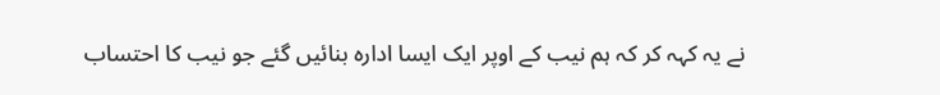نے یہ کہہ کر کہ ہم نیب کے اوپر ایک ایسا ادارہ بنائیں گئے جو نیب کا احتساب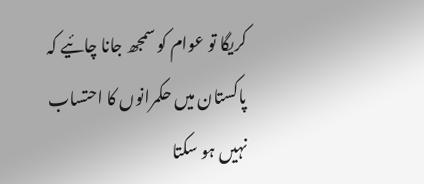کریگا تو عوام کو سمجھ جانا چائیے کہ پاکستان میں حکمرانوں کا احتساب نہیں ہو سکتا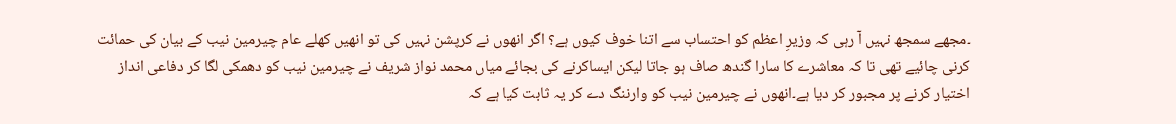۔مجھے سمجھ نہیں آ رہی کہ وزیرِ اعظم کو احتساب سے اتنا خوف کیوں ہے؟ اگر انھوں نے کرپشن نہیں کی تو انھیں کھلے عام چیرمین نیب کے بیان کی حمائت کرنی چائیے تھی تا کہ معاشرے کا سارا گندھ صاف ہو جاتا لیکن ایساکرنے کی بجائے میاں محمد نواز شریف نے چیرمین نیب کو دھمکی لگا کر دفاعی انداز اختیار کرنے پر مجبور کر دیا ہے۔انھوں نے چیرمین نیب کو وارننگ دے کر یہ ثابت کیا ہے کہ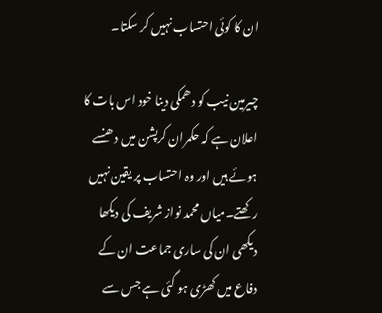ان کا کوئی احتساب نہیں کر سکتا۔

چیرمین نیب کو دھمکی دینا خود اس بات کا اعلان ہے کہ حکمران کرپشن میں دھنسے ہوئے ہیں اور وہ احتساب پر یقین نہیں رکھتے۔میاں محمد نواز شریف کی دیکھا دیکھی ان کی ساری جماعت ان کے دفاع میں کھڑی ہو گئی ہے جس سے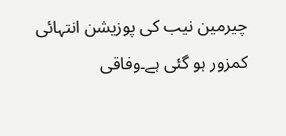چیرمین نیب کی پوزیشن انتہائی کمزور ہو گئی ہے۔وفاقی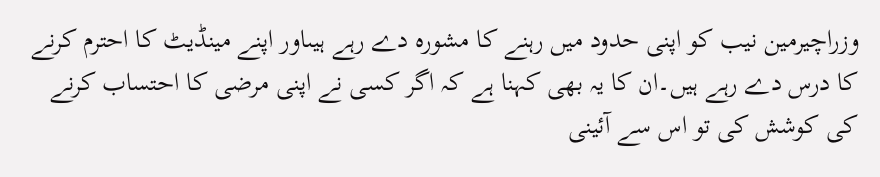وزراچیرمین نیب کو اپنی حدود میں رہنے کا مشورہ دے رہے ہیںاور اپنے مینڈیٹ کا احترم کرنے کا درس دے رہے ہیں۔ان کا یہ بھی کہنا ہے کہ اگر کسی نے اپنی مرضی کا احتساب کرنے کی کوشش کی تو اس سے آئینی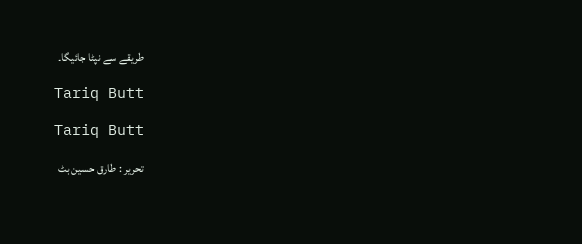طریقے سے نپٹا جائیگا۔

Tariq Butt

Tariq Butt

تحریر : طارق حسین بٹ